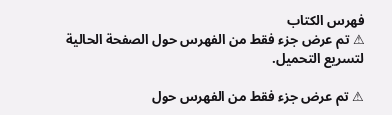فهرس الكتاب
⚠ تم عرض جزء فقط من الفهرس حول الصفحة الحالية لتسريع التحميل.

⚠ تم عرض جزء فقط من الفهرس حول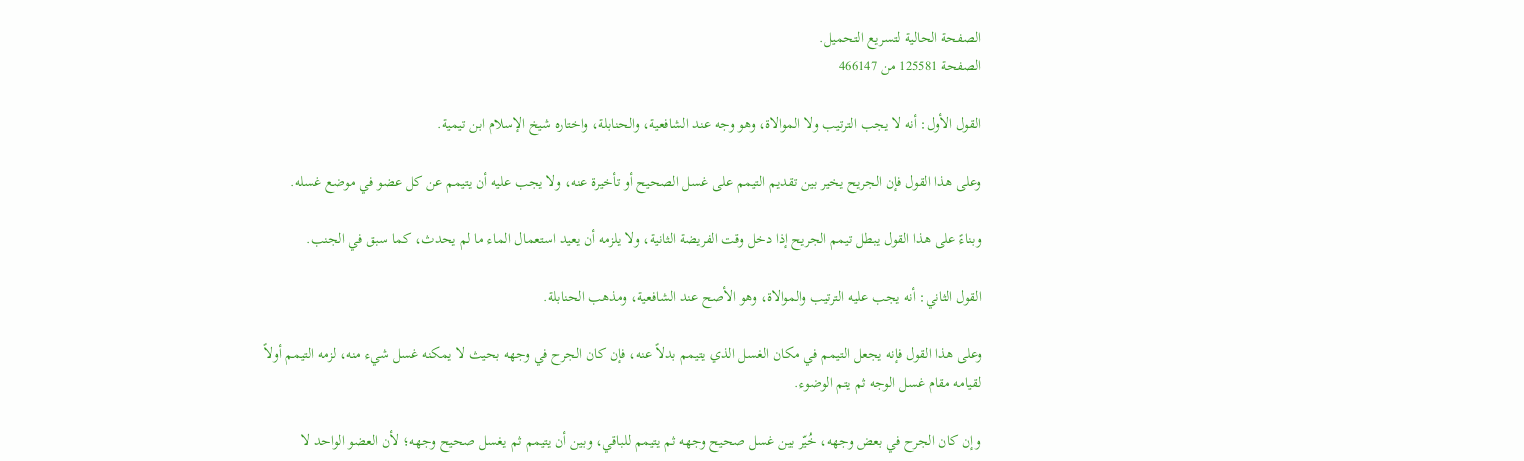الصفحة الحالية لتسريع التحميل.
الصفحة 125581 من 466147

القول الأول: أنه لا يجب الترتيب ولا الموالاة، وهو وجه عند الشافعية، والحنابلة، واختاره شيخ الإسلام ابن تيمية.

وعلى هذا القول فإن الجريح يخير بين تقديم التيمم على غسل الصحيح أو تأخيرة عنه، ولا يجب عليه أن يتيمم عن كل عضو في موضع غسله.

وبناءً على هذا القول يبطل تيمم الجريح إذا دخل وقت الفريضة الثانية، ولا يلزمه أن يعيد استعمال الماء ما لم يحدث، كما سبق في الجنب.

القول الثاني: أنه يجب عليه الترتيب والموالاة، وهو الأصح عند الشافعية، ومذهب الحنابلة.

وعلى هذا القول فإنه يجعل التيمم في مكان الغسل الذي يتيمم بدلاً عنه، فإن كان الجرح في وجهه بحيث لا يمكنه غسل شيء منه، لزمه التيمم أولاً لقيامه مقام غسل الوجه ثم يتم الوضوء.

وإن كان الجرح في بعض وجهه، خُيّر بين غسل صحيح وجهه ثم يتيمم للباقي، وبين أن يتيمم ثم يغسل صحيح وجهه؛ لأن العضو الواحد لا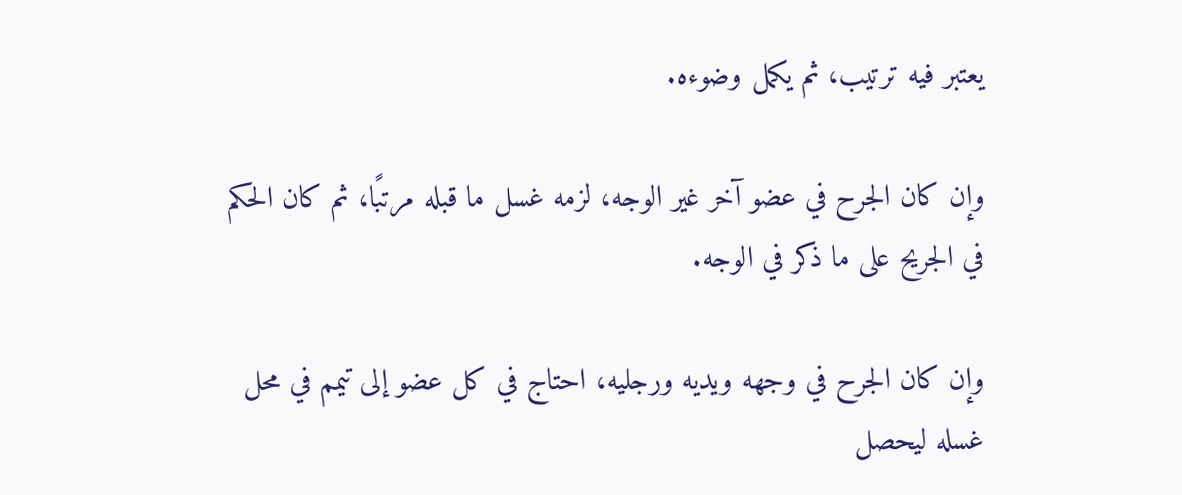يعتبر فيه ترتيب، ثم يكمل وضوءه.

وإن كان الجرح في عضو آخر غير الوجه، لزمه غسل ما قبله مرتبًا، ثم كان الحكم في الجريح على ما ذكر في الوجه.

وإن كان الجرح في وجهه ويديه ورجليه، احتاج في كل عضو إلى تيمم في محل غسله ليحصل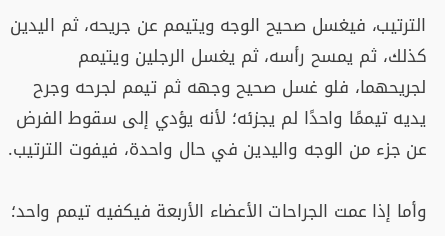الترتيب، فيغسل صحيح الوجه ويتيمم عن جريحه، ثم اليدين كذلك، ثم يمسح رأسه، ثم يغسل الرجلين ويتيمم لجريحهما، فلو غسل صحيح وجهه ثم تيمم لجرحه وجرح يديه تيممًا واحدًا لم يجزئه؛ لأنه يؤدي إلى سقوط الفرض عن جزء من الوجه واليدين في حال واحدة، فيفوت الترتيب.

وأما إذا عمت الجراحات الأعضاء الأربعة فيكفيه تيمم واحد؛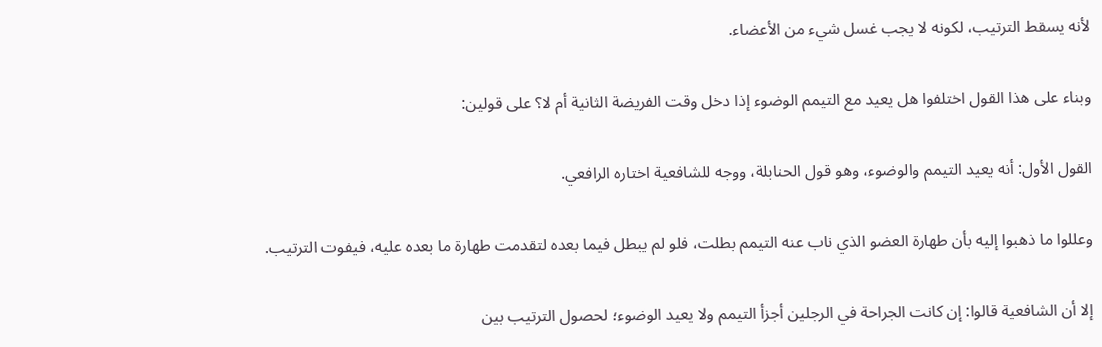لأنه يسقط الترتيب، لكونه لا يجب غسل شيء من الأعضاء.

وبناء على هذا القول اختلفوا هل يعيد مع التيمم الوضوء إذا دخل وقت الفريضة الثانية أم لا؟ على قولين:

القول الأول: أنه يعيد التيمم والوضوء، وهو قول الحنابلة، ووجه للشافعية اختاره الرافعي.

وعللوا ما ذهبوا إليه بأن طهارة العضو الذي ناب عنه التيمم بطلت، فلو لم يبطل فيما بعده لتقدمت طهارة ما بعده عليه، فيفوت الترتيب.

إلا أن الشافعية قالوا: إن كانت الجراحة في الرجلين أجزأ التيمم ولا يعيد الوضوء؛ لحصول الترتيب بين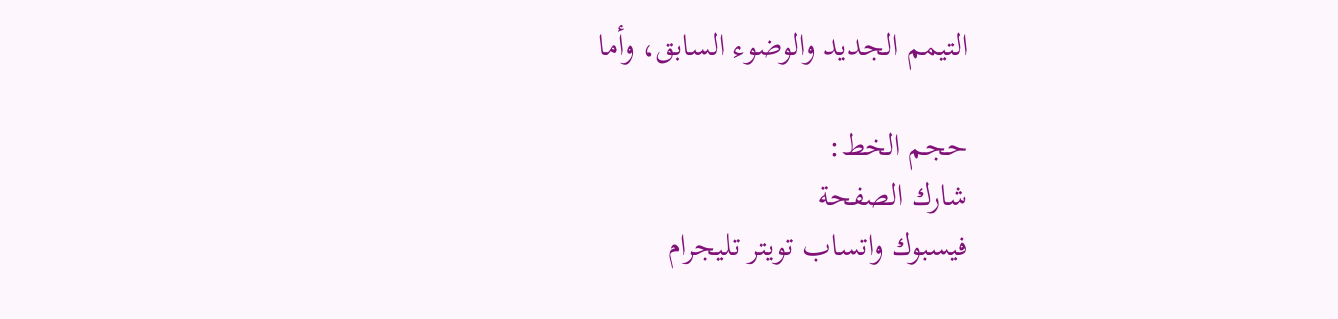التيمم الجديد والوضوء السابق، وأما

حجم الخط:
شارك الصفحة
فيسبوك واتساب تويتر تليجرام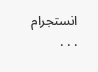انستجرام
. . .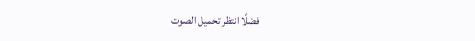فضلًا انتظر تحميل الصوت